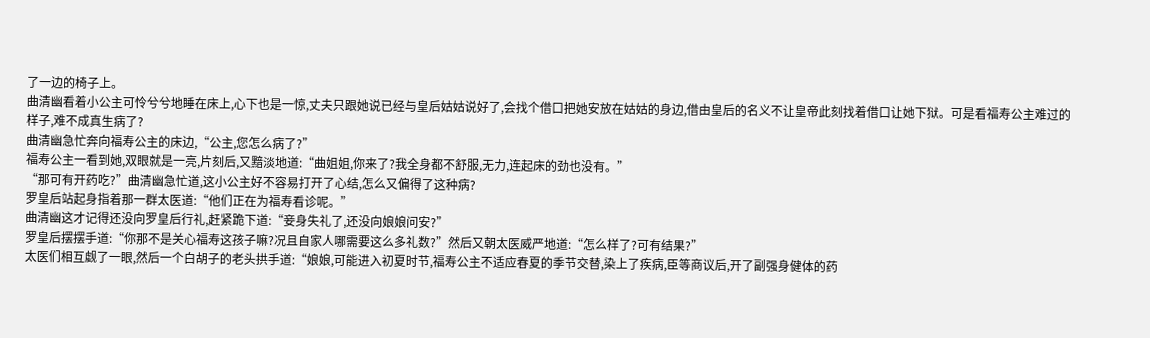了一边的椅子上。
曲清幽看着小公主可怜兮兮地睡在床上,心下也是一惊,丈夫只跟她说已经与皇后姑姑说好了,会找个借口把她安放在姑姑的身边,借由皇后的名义不让皇帝此刻找着借口让她下狱。可是看福寿公主难过的样子,难不成真生病了?
曲清幽急忙奔向福寿公主的床边,“公主,您怎么病了?”
福寿公主一看到她,双眼就是一亮,片刻后,又黯淡地道:“曲姐姐,你来了?我全身都不舒服,无力,连起床的劲也没有。”
“那可有开药吃?”曲清幽急忙道,这小公主好不容易打开了心结,怎么又偏得了这种病?
罗皇后站起身指着那一群太医道:“他们正在为福寿看诊呢。”
曲清幽这才记得还没向罗皇后行礼,赶紧跪下道:“妾身失礼了,还没向娘娘问安?”
罗皇后摆摆手道:“你那不是关心福寿这孩子嘛?况且自家人哪需要这么多礼数?”然后又朝太医威严地道:“怎么样了?可有结果?”
太医们相互觑了一眼,然后一个白胡子的老头拱手道:“娘娘,可能进入初夏时节,福寿公主不适应春夏的季节交替,染上了疾病,臣等商议后,开了副强身健体的药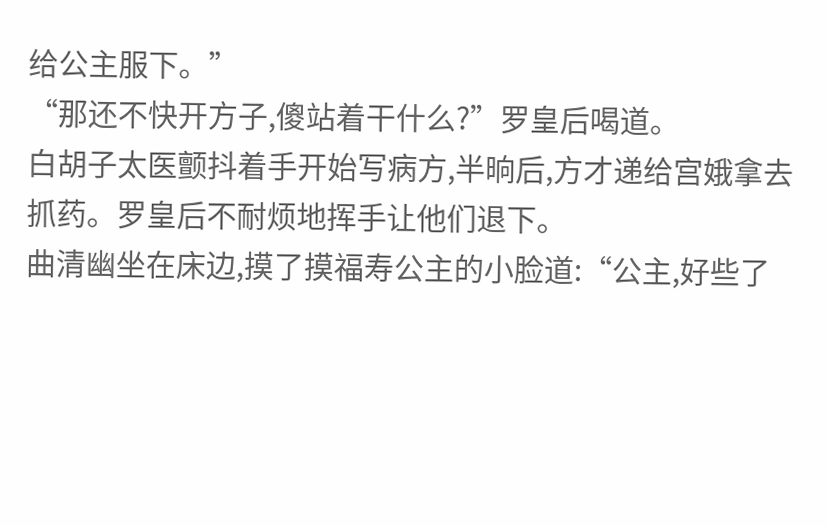给公主服下。”
“那还不快开方子,傻站着干什么?”罗皇后喝道。
白胡子太医颤抖着手开始写病方,半晌后,方才递给宫娥拿去抓药。罗皇后不耐烦地挥手让他们退下。
曲清幽坐在床边,摸了摸福寿公主的小脸道:“公主,好些了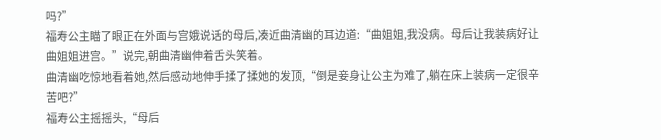吗?”
福寿公主瞄了眼正在外面与宫娥说话的母后,凑近曲清幽的耳边道:“曲姐姐,我没病。母后让我装病好让曲姐姐进宫。”说完,朝曲清幽伸着舌头笑着。
曲清幽吃惊地看着她,然后感动地伸手揉了揉她的发顶,“倒是妾身让公主为难了,躺在床上装病一定很辛苦吧?”
福寿公主摇摇头,“母后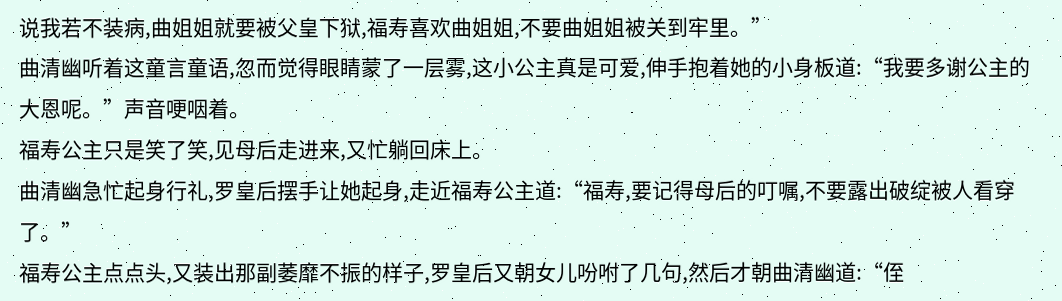说我若不装病,曲姐姐就要被父皇下狱,福寿喜欢曲姐姐,不要曲姐姐被关到牢里。”
曲清幽听着这童言童语,忽而觉得眼睛蒙了一层雾,这小公主真是可爱,伸手抱着她的小身板道:“我要多谢公主的大恩呢。”声音哽咽着。
福寿公主只是笑了笑,见母后走进来,又忙躺回床上。
曲清幽急忙起身行礼,罗皇后摆手让她起身,走近福寿公主道:“福寿,要记得母后的叮嘱,不要露出破绽被人看穿了。”
福寿公主点点头,又装出那副萎靡不振的样子,罗皇后又朝女儿吩咐了几句,然后才朝曲清幽道:“侄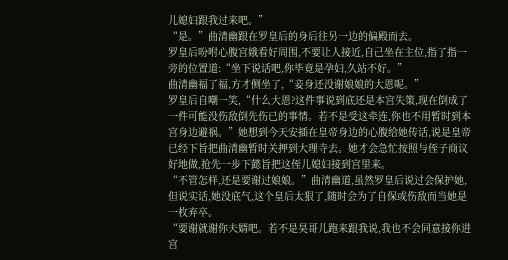儿媳妇跟我过来吧。”
“是。”曲清幽跟在罗皇后的身后往另一边的偏殿而去。
罗皇后吩咐心腹宫娥看好周围,不要让人接近,自己坐在主位,指了指一旁的位置道:“坐下说话吧,你毕竟是孕妇,久站不好。”
曲清幽福了福,方才侧坐了,“妾身还没谢娘娘的大恩呢。”
罗皇后自嘲一笑,“什么大恩?这件事说到底还是本宫失策,现在倒成了一件可能没伤敌倒先伤已的事情。若不是受这牵连,你也不用暂时到本宫身边避祸。”她想到今天安插在皇帝身边的心腹给她传话,说是皇帝已经下旨把曲清幽暂时关押到大理寺去。她才会急忙按照与侄子商议好地做,抢先一步下懿旨把这侄儿媳妇接到宫里来。
“不管怎样,还是要谢过娘娘。”曲清幽道,虽然罗皇后说过会保护她,但说实话,她没底气,这个皇后太狠了,随时会为了自保或伤敌而当她是一枚弃卒。
“要谢就谢你夫婿吧。若不是昊哥儿跑来跟我说,我也不会同意接你进宫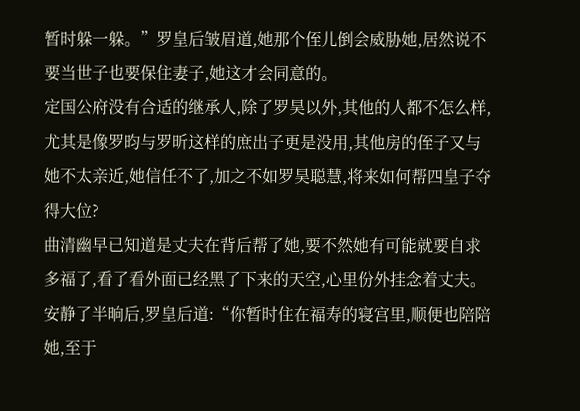暂时躲一躲。”罗皇后皱眉道,她那个侄儿倒会威胁她,居然说不要当世子也要保住妻子,她这才会同意的。
定国公府没有合适的继承人,除了罗昊以外,其他的人都不怎么样,尤其是像罗昀与罗昕这样的庶出子更是没用,其他房的侄子又与她不太亲近,她信任不了,加之不如罗昊聪慧,将来如何帮四皇子夺得大位?
曲清幽早已知道是丈夫在背后帮了她,要不然她有可能就要自求多福了,看了看外面已经黑了下来的天空,心里份外挂念着丈夫。
安静了半晌后,罗皇后道:“你暂时住在福寿的寝宫里,顺便也陪陪她,至于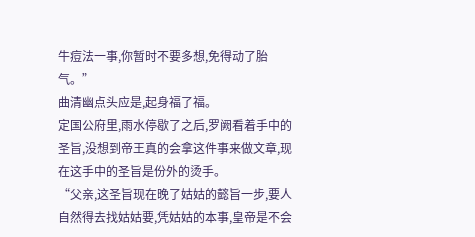牛痘法一事,你暂时不要多想,免得动了胎气。”
曲清幽点头应是,起身福了福。
定国公府里,雨水停歇了之后,罗阙看着手中的圣旨,没想到帝王真的会拿这件事来做文章,现在这手中的圣旨是份外的烫手。
“父亲,这圣旨现在晚了姑姑的懿旨一步,要人自然得去找姑姑要,凭姑姑的本事,皇帝是不会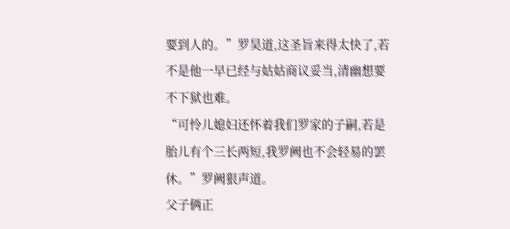要到人的。”罗昊道,这圣旨来得太快了,若不是他一早已经与姑姑商议妥当,清幽想要不下狱也难。
“可怜儿媳妇还怀着我们罗家的子嗣,若是胎儿有个三长两短,我罗阙也不会轻易的罢休。”罗阙狠声道。
父子俩正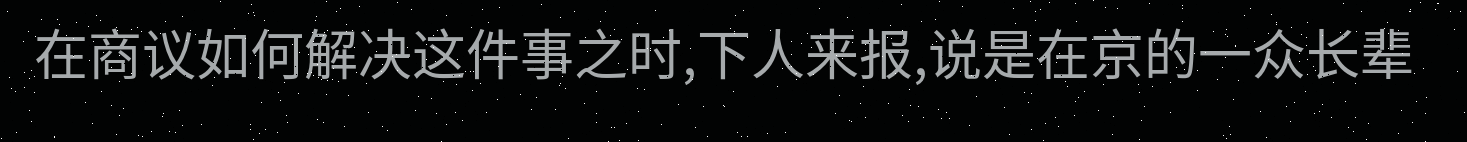在商议如何解决这件事之时,下人来报,说是在京的一众长辈